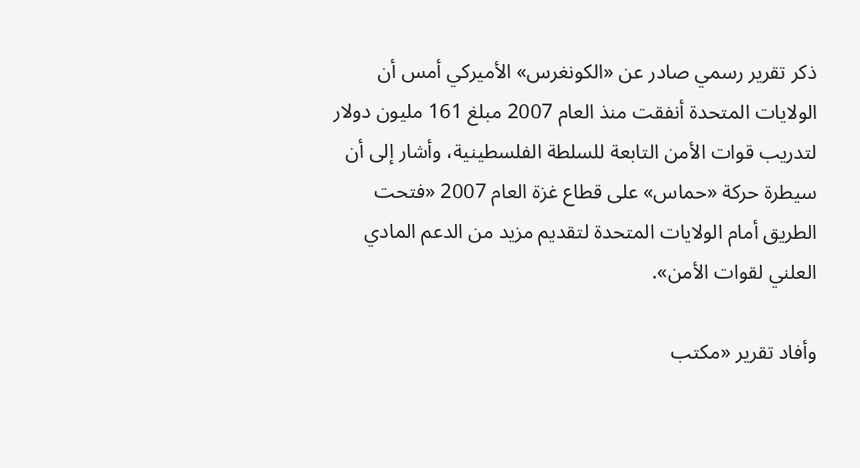ذكر تقرير رسمي صادر عن «الكونغرس» الأميركي أمس أن الولايات المتحدة أنفقت منذ العام 2007 مبلغ 161 مليون دولار لتدريب قوات الأمن التابعة للسلطة الفلسطينية، وأشار إلى أن سيطرة حركة «حماس» على قطاع غزة العام 2007 «فتحت الطريق أمام الولايات المتحدة لتقديم مزيد من الدعم المادي العلني لقوات الأمن».

وأفاد تقرير «مكتب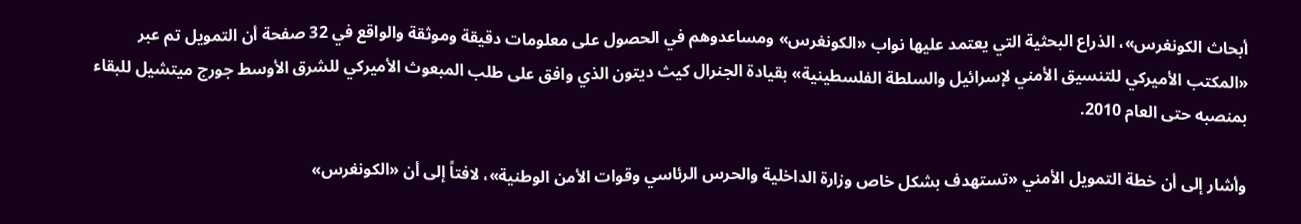أبحاث الكونغرس»، الذراع البحثية التي يعتمد عليها نواب «الكونغرس» ومساعدوهم في الحصول على معلومات دقيقة وموثقة والواقع في 32 صفحة أن التمويل تم عبر «المكتب الأميركي للتنسيق الأمني لإسرائيل والسلطة الفلسطينية» بقيادة الجنرال كيث ديتون الذي وافق على طلب المبعوث الأميركي للشرق الأوسط جورج ميتشيل للبقاء بمنصبه حتى العام 2010.

وأشار إلى أن خطة التمويل الأمني «تستهدف بشكل خاص وزارة الداخلية والحرس الرئاسي وقوات الأمن الوطنية»، لافتاً إلى أن «الكونغرس»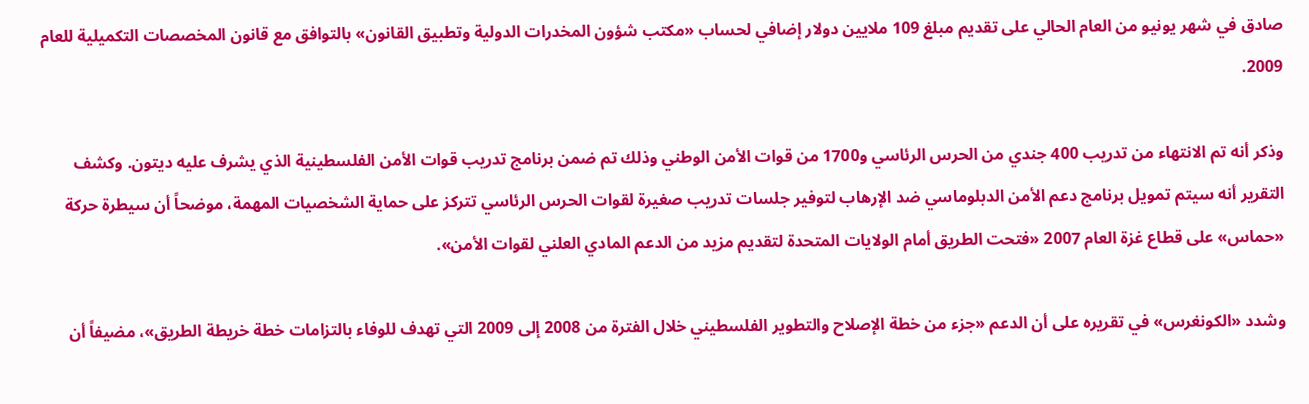صادق في شهر يونيو من العام الحالي على تقديم مبلغ 109 ملايين دولار إضافي لحساب «مكتب شؤون المخدرات الدولية وتطبيق القانون» بالتوافق مع قانون المخصصات التكميلية للعام 2009.

وذكر أنه تم الانتهاء من تدريب 400 جندي من الحرس الرئاسي و1700 من قوات الأمن الوطني وذلك تم ضمن برنامج تدريب قوات الأمن الفلسطينية الذي يشرف عليه ديتون. وكشف التقرير أنه سيتم تمويل برنامج دعم الأمن الدبلوماسي ضد الإرهاب لتوفير جلسات تدريب صغيرة لقوات الحرس الرئاسي تتركز على حماية الشخصيات المهمة، موضحاً أن سيطرة حركة «حماس» على قطاع غزة العام 2007 «فتحت الطريق أمام الولايات المتحدة لتقديم مزيد من الدعم المادي العلني لقوات الأمن».

وشدد «الكونغرس» في تقريره على أن الدعم «جزء من خطة الإصلاح والتطوير الفلسطيني خلال الفترة من 2008 إلى 2009 التي تهدف للوفاء بالتزامات خطة خريطة الطريق»، مضيفاً أن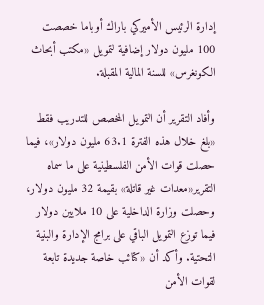إدارة الرئيس الأميركي باراك أوباما خصصت 100 مليون دولار إضافية لتمويل «مكتب أبحاث الكونغرس» للسنة المالية المقبلة.

وأفاد التقرير أن التمويل المخصص للتدريب فقط «بلغ خلال هذه الفترة 63.1 مليون دولار»، فيما حصلت قوات الأمن الفلسطينية على ما سماه التقرير«معدات غير قاتلة» بقيمة 32 مليون دولار، وحصلت وزارة الداخلية على 10 ملايين دولار فيما توزع التمويل الباقي على برامج الإدارة والبنية التحتية. وأكد أن «كتائب خاصة جديدة تابعة لقوات الأمن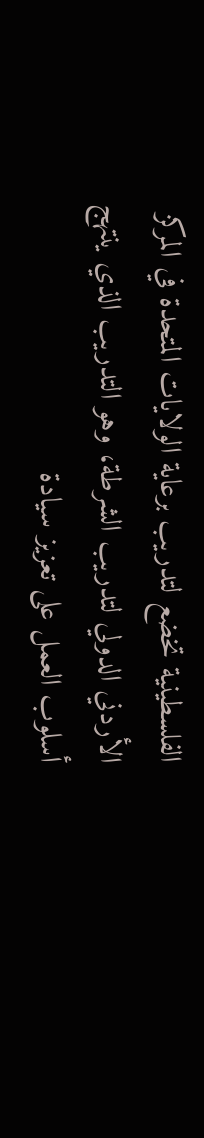الفلسطينية تخضع لتدريب برعاية الولايات المتحدة في المركز الأردني الدولي لتدريب الشرطة، وهو التدريب الذي ينتهج أسلوب العمل على تعزيز سيادة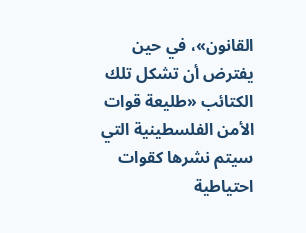القانون»، في حين يفترض أن تشكل تلك الكتائب «طليعة قوات الأمن الفلسطينية التي سيتم نشرها كقوات احتياطية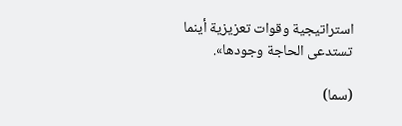استراتيجية وقوات تعزيزية أينما تستدعى الحاجة وجودها».

(سما)